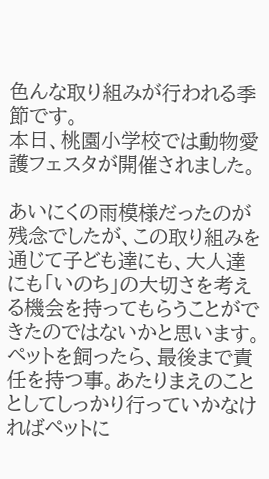色んな取り組みが行われる季節です。
本日、桃園小学校では動物愛護フェスタが開催されました。

あいにくの雨模様だったのが残念でしたが、この取り組みを通じて子ども達にも、大人達にも「いのち」の大切さを考える機会を持ってもらうことができたのではないかと思います。
ペットを飼ったら、最後まで責任を持つ事。あたりまえのこととしてしっかり行っていかなければペットに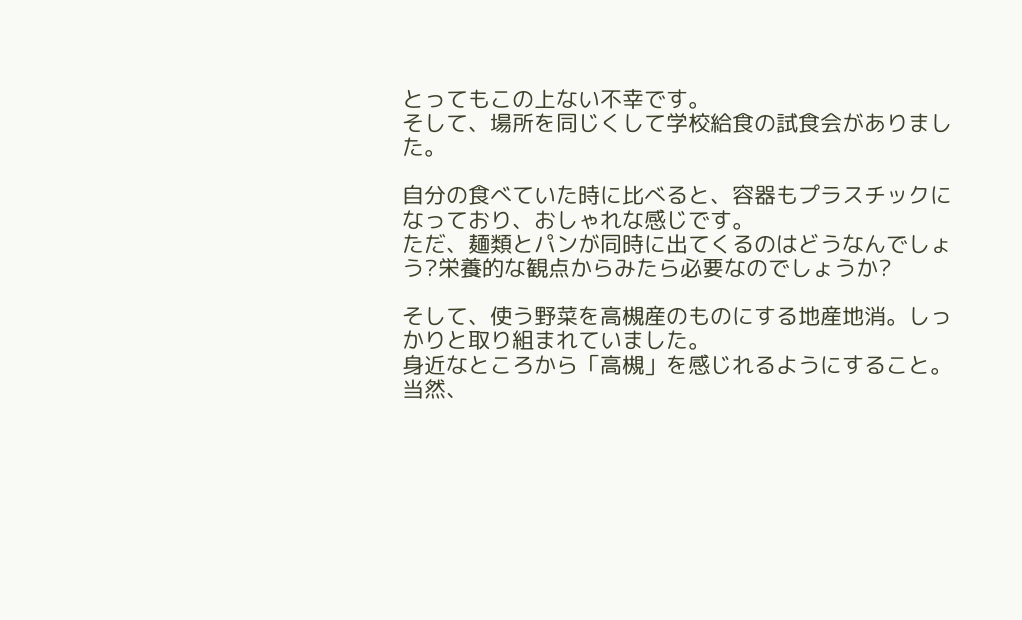とってもこの上ない不幸です。
そして、場所を同じくして学校給食の試食会がありました。

自分の食べていた時に比べると、容器もプラスチックになっており、おしゃれな感じです。
ただ、麺類とパンが同時に出てくるのはどうなんでしょう?栄養的な観点からみたら必要なのでしょうか?

そして、使う野菜を高槻産のものにする地産地消。しっかりと取り組まれていました。
身近なところから「高槻」を感じれるようにすること。当然、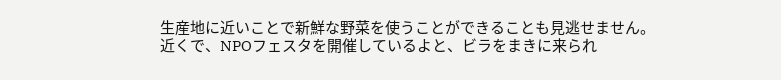生産地に近いことで新鮮な野菜を使うことができることも見逃せません。
近くで、NPOフェスタを開催しているよと、ビラをまきに来られ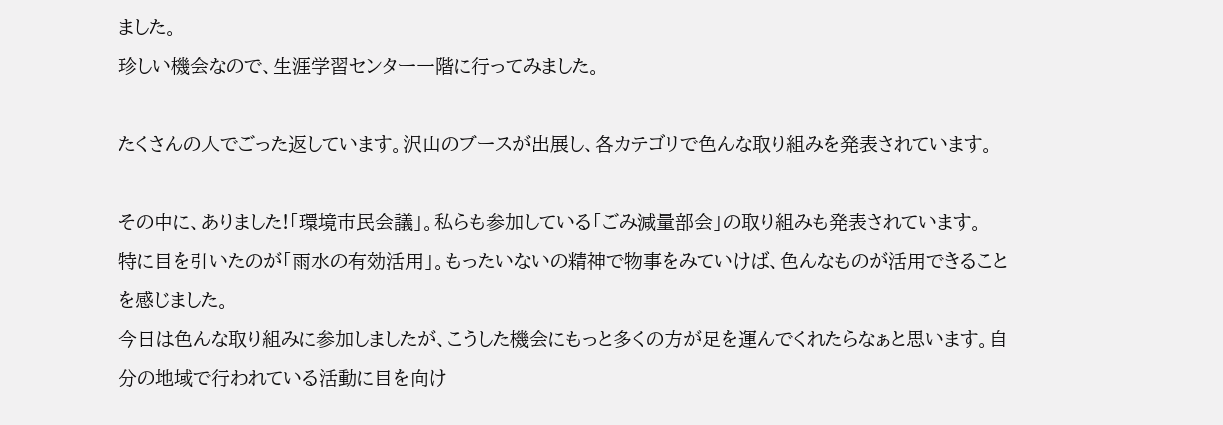ました。
珍しい機会なので、生涯学習センター一階に行ってみました。

たくさんの人でごった返しています。沢山のブースが出展し、各カテゴリで色んな取り組みを発表されています。

その中に、ありました!「環境市民会議」。私らも参加している「ごみ減量部会」の取り組みも発表されています。
特に目を引いたのが「雨水の有効活用」。もったいないの精神で物事をみていけば、色んなものが活用できることを感じました。
今日は色んな取り組みに参加しましたが、こうした機会にもっと多くの方が足を運んでくれたらなぁと思います。自分の地域で行われている活動に目を向け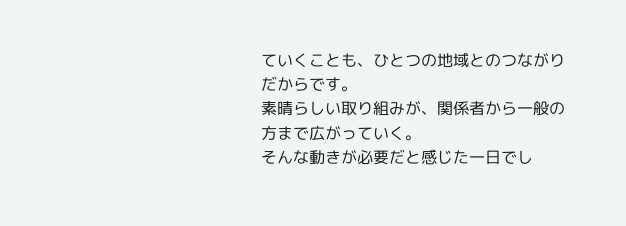ていくことも、ひとつの地域とのつながりだからです。
素晴らしい取り組みが、関係者から一般の方まで広がっていく。
そんな動きが必要だと感じた一日でし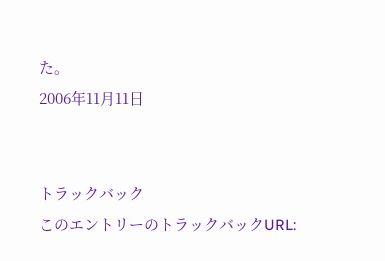た。
2006年11月11日


トラックバック
このエントリーのトラックバックURL: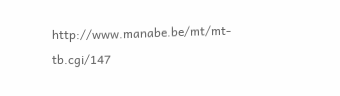http://www.manabe.be/mt/mt-tb.cgi/147